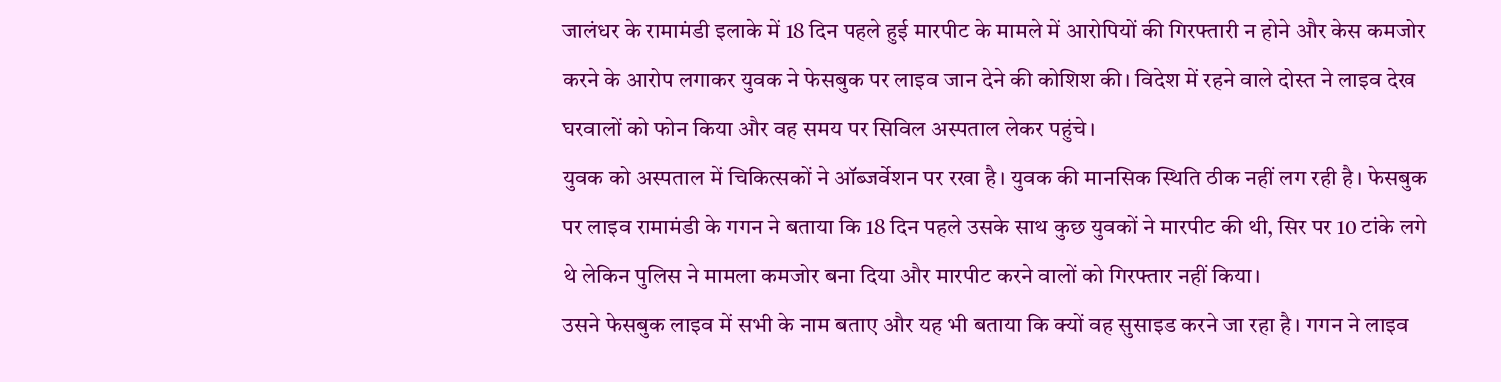जालंधर के रामामंडी इलाके में 18 दिन पहले हुई मारपीट के मामले में आरोपियों की गिरफ्तारी न होने और केस कमजोर करने के आरोप लगाकर युवक ने फेसबुक पर लाइव जान देने की कोशिश की। विदेश में रहने वाले दोस्त ने लाइव देख घरवालों को फोन किया और वह समय पर सिविल अस्पताल लेकर पहुंचे।
युवक को अस्पताल में चिकित्सकों ने ऑब्जर्वेशन पर रखा है। युवक की मानसिक स्थिति ठीक नहीं लग रही है। फेसबुक पर लाइव रामामंडी के गगन ने बताया कि 18 दिन पहले उसके साथ कुछ युवकों ने मारपीट की थी, सिर पर 10 टांके लगे थे लेकिन पुलिस ने मामला कमजोर बना दिया और मारपीट करने वालों को गिरफ्तार नहीं किया।
उसने फेसबुक लाइव में सभी के नाम बताए और यह भी बताया कि क्यों वह सुसाइड करने जा रहा है। गगन ने लाइव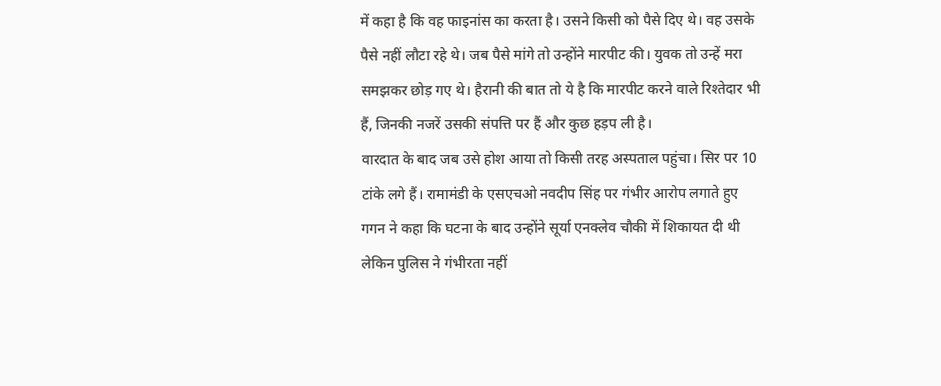में कहा है कि वह फाइनांस का करता है। उसने किसी को पैसे दिए थे। वह उसके पैसे नहीं लौटा रहे थे। जब पैसे मांगे तो उन्होंने मारपीट की। युवक तो उन्हें मरा समझकर छोड़ गए थे। हैरानी की बात तो ये है कि मारपीट करने वाले रिश्तेदार भी हैं, जिनकी नजरें उसकी संपत्ति पर हैं और कुछ हड़प ली है।
वारदात के बाद जब उसे होश आया तो किसी तरह अस्पताल पहुंचा। सिर पर 10 टांके लगे हैं। रामामंडी के एसएचओ नवदीप सिंह पर गंभीर आरोप लगाते हुए गगन ने कहा कि घटना के बाद उन्होंने सूर्या एनक्लेव चौकी में शिकायत दी थी लेकिन पुलिस ने गंभीरता नहीं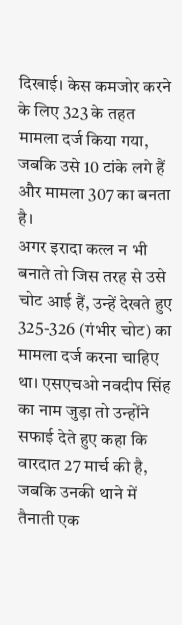दिखाई। केस कमजोर करने के लिए 323 के तहत मामला दर्ज किया गया, जबकि उसे 10 टांके लगे हैं और मामला 307 का बनता है।
अगर इरादा कत्ल न भी बनाते तो जिस तरह से उसे चोट आई हैं, उन्हें देखते हुए 325-326 (गंभीर चोट) का मामला दर्ज करना चाहिए था। एसएचओ नवदीप सिंह का नाम जुड़ा तो उन्होंने सफाई देते हुए कहा कि वारदात 27 मार्च की है, जबकि उनकी थाने में तैनाती एक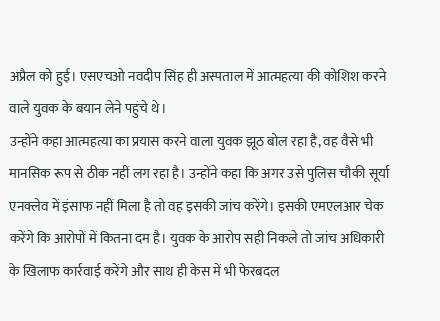अप्रैल को हुई। एसएचओ नवदीप सिंह ही अस्पताल में आत्महत्या की कोशिश करने वाले युवक के बयान लेने पहुंचे थे।
उन्होंने कहा आत्महत्या का प्रयास करने वाला युवक झूठ बोल रहा है, वह वैसे भी मानसिक रूप से ठीक नहीं लग रहा है। उन्होंने कहा कि अगर उसे पुलिस चौकी सूर्या एनक्लेव में इंसाफ नहीं मिला है तो वह इसकी जांच करेंगे। इसकी एमएलआर चेक करेंगे कि आरोपों में कितना दम है। युवक के आरोप सही निकले तो जांच अधिकारी के खिलाफ कार्रवाई करेंगे और साथ ही केस में भी फेरबदल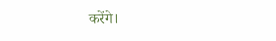करेंगे।